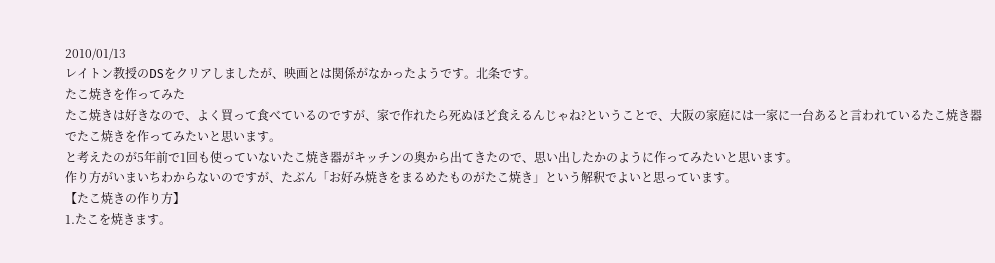2010/01/13
レイトン教授のDSをクリアしましたが、映画とは関係がなかったようです。北条です。
たこ焼きを作ってみた
たこ焼きは好きなので、よく買って食べているのですが、家で作れたら死ぬほど食えるんじゃね?ということで、大阪の家庭には一家に一台あると言われているたこ焼き器でたこ焼きを作ってみたいと思います。
と考えたのが5年前で1回も使っていないたこ焼き器がキッチンの奥から出てきたので、思い出したかのように作ってみたいと思います。
作り方がいまいちわからないのですが、たぶん「お好み焼きをまるめたものがたこ焼き」という解釈でよいと思っています。
【たこ焼きの作り方】
1.たこを焼きます。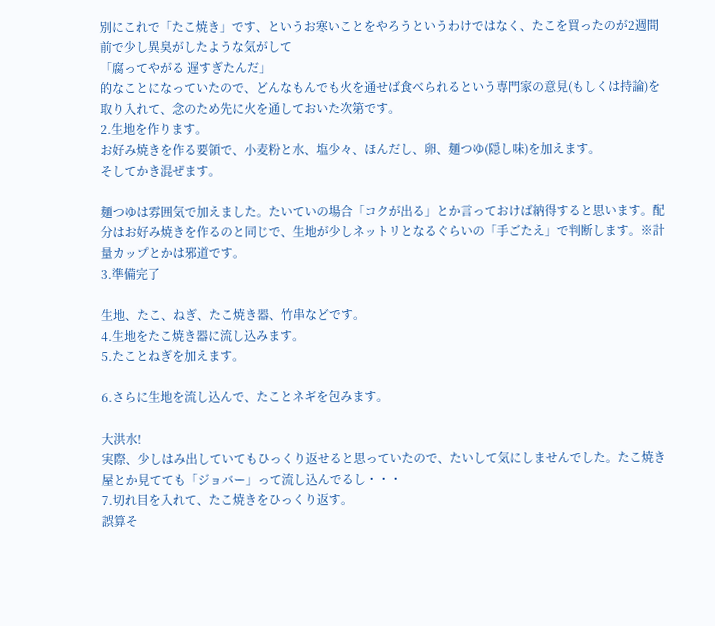別にこれで「たこ焼き」です、というお寒いことをやろうというわけではなく、たこを買ったのが2週間前で少し異臭がしたような気がして
「腐ってやがる 遅すぎたんだ」
的なことになっていたので、どんなもんでも火を通せば食べられるという専門家の意見(もしくは持論)を取り入れて、念のため先に火を通しておいた次第です。
2.生地を作ります。
お好み焼きを作る要領で、小麦粉と水、塩少々、ほんだし、卵、麺つゆ(隠し味)を加えます。
そしてかき混ぜます。

麺つゆは雰囲気で加えました。たいていの場合「コクが出る」とか言っておけば納得すると思います。配分はお好み焼きを作るのと同じで、生地が少しネットリとなるぐらいの「手ごたえ」で判断します。※計量カップとかは邪道です。
3.準備完了

生地、たこ、ねぎ、たこ焼き器、竹串などです。
4.生地をたこ焼き器に流し込みます。
5.たことねぎを加えます。

6.さらに生地を流し込んで、たことネギを包みます。

大洪水!
実際、少しはみ出していてもひっくり返せると思っていたので、たいして気にしませんでした。たこ焼き屋とか見てても「ジョバー」って流し込んでるし・・・
7.切れ目を入れて、たこ焼きをひっくり返す。
誤算そ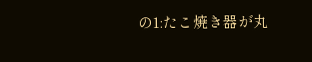の1:たこ焼き器が丸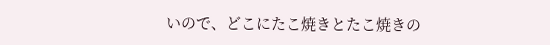いので、どこにたこ焼きとたこ焼きの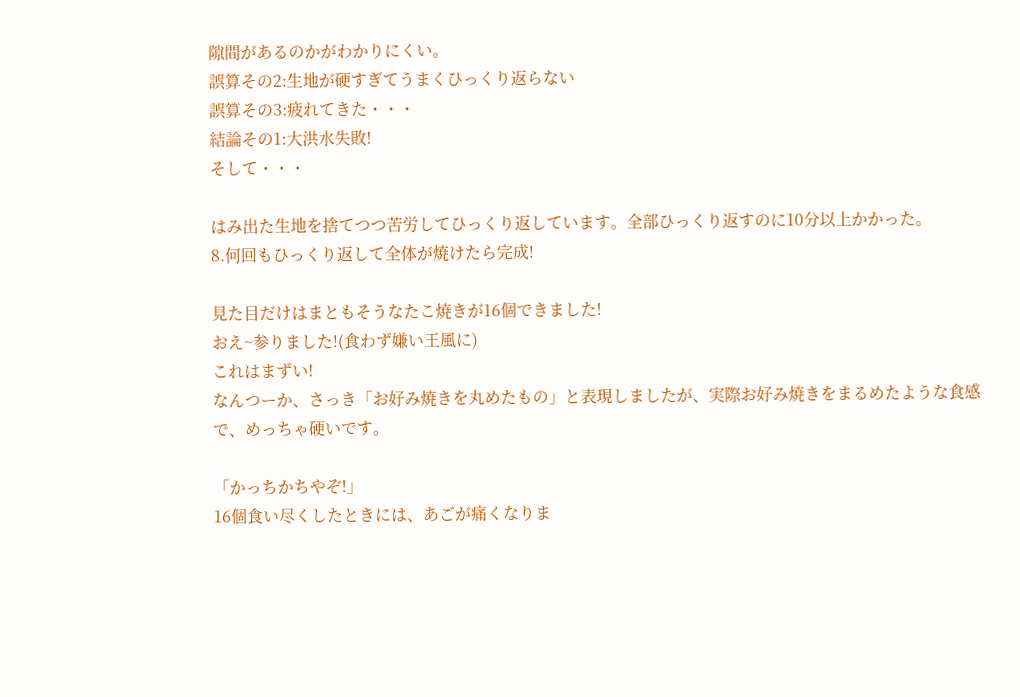隙間があるのかがわかりにくい。
誤算その2:生地が硬すぎてうまくひっくり返らない
誤算その3:疲れてきた・・・
結論その1:大洪水失敗!
そして・・・

はみ出た生地を捨てつつ苦労してひっくり返しています。全部ひっくり返すのに10分以上かかった。
8.何回もひっくり返して全体が焼けたら完成!

見た目だけはまともそうなたこ焼きが16個できました!
おえ~参りました!(食わず嫌い王風に)
これはまずい!
なんつーか、さっき「お好み焼きを丸めたもの」と表現しましたが、実際お好み焼きをまるめたような食感で、めっちゃ硬いです。

「かっちかちやぞ!」
16個食い尽くしたときには、あごが痛くなりま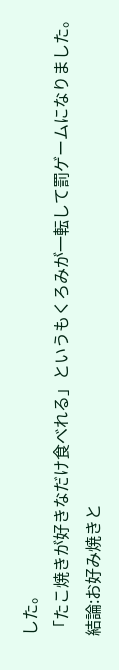した。
「たこ焼きが好きなだけ食べれる」というもくろみが一転して罰ゲームになりました。
結論:お好み焼きと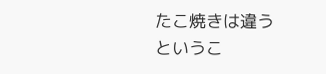たこ焼きは違う
というこ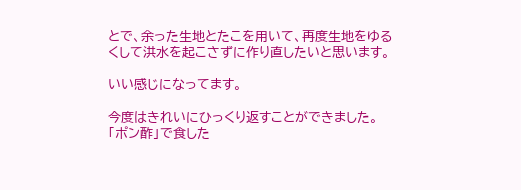とで、余った生地とたこを用いて、再度生地をゆるくして洪水を起こさずに作り直したいと思います。

いい感じになってます。

今度はきれいにひっくり返すことができました。
「ポン酢」で食した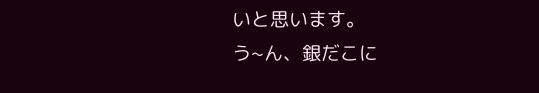いと思います。
う~ん、銀だこに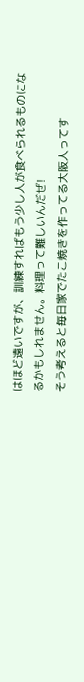はほど遠いですが、訓練すればもう少し人が食べられるものになるかもしれません。料理って難しいんだぜ!
そう考えると毎日家でたこ焼きを作ってる大阪人ってす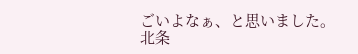ごいよなぁ、と思いました。
北条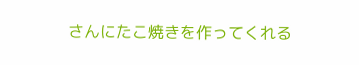さんにたこ焼きを作ってくれる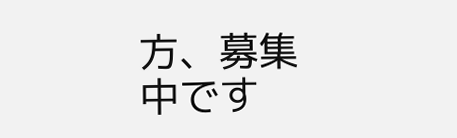方、募集中です